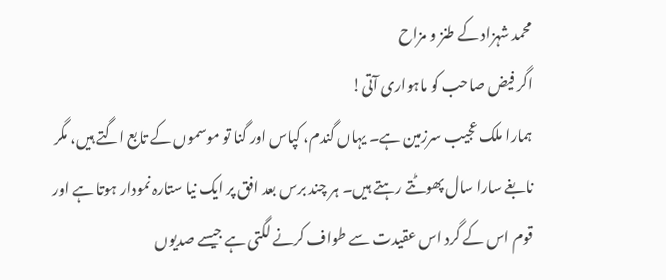محمد شہزاد کے طنز و مزاح
اگر فیض صاحب کو ماہواری آتی!
ہمارا ملک عجیب سرزمین ہے۔ یہاں گندم، کپاس اور گنا تو موسموں کے تابع اگتے ہیں، مگر نابغے سارا سال پھوٹتے رہتے ہیں۔ ہر چند برس بعد افق پر ایک نیا ستارہ نمودار ہوتا ہے اور قوم اس کے گرد اس عقیدت سے طواف کرنے لگتی ہے جیسے صدیوں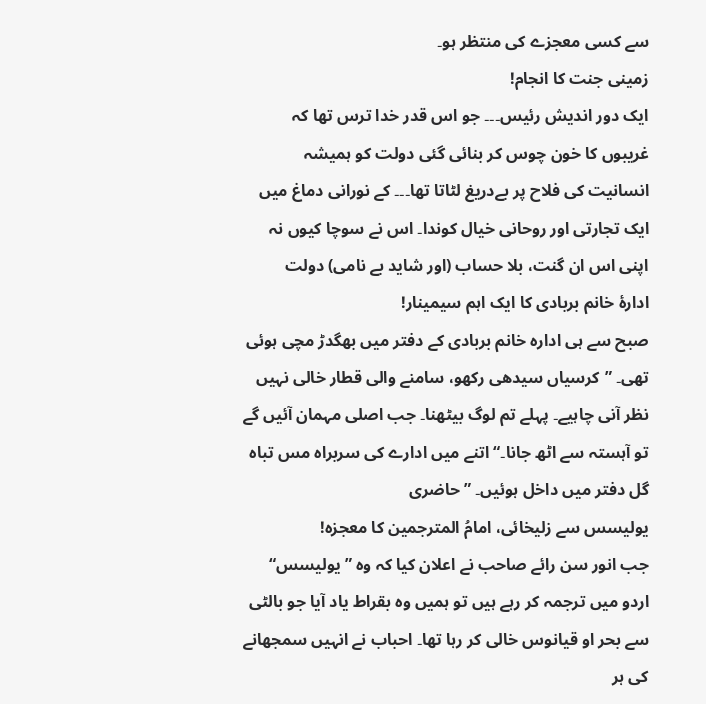سے کسی معجزے کی منتظر ہو۔
زمینی جنت کا انجام!
ایک دور اندیش رئیس۔۔۔ جو اس قدر خدا ترس تھا کہ غریبوں کا خون چوس کر بنائی گئی دولت کو ہمیشہ انسانیت کی فلاح پر بےدریغ لٹاتا تھا۔۔۔ کے نورانی دماغ میں ایک تجارتی اور روحانی خیال کوندا۔ اس نے سوچا کیوں نہ اپنی اس ان گنت، بلا حساب (اور شاید بے نامی) دولت
ادارۂ خانم بربادی کا ایک اہم سیمینار!
صبح سے ہی ادارہ خانم بربادی کے دفتر میں بھگدڑ مچی ہوئی تھی۔ ”کرسیاں سیدھی رکھو، سامنے والی قطار خالی نہیں نظر آنی چاہیے۔ پہلے تم لوگ بیٹھنا۔ جب اصلی مہمان آئیں گے تو آہستہ سے اٹھ جانا۔“ اتنے میں ادارے کی سربراہ مس تباہ گل دفتر میں داخل ہوئیں۔ ”حاضری
یولیسس سے زلیخائی، امامُ المترجمین کا معجزہ!
جب انور سن رائے صاحب نے اعلان کیا کہ وہ ”یولیسس“ اردو میں ترجمہ کر رہے ہیں تو ہمیں وہ بقراط یاد آیا جو بالٹی سے بحر او قیانوس خالی کر رہا تھا۔ احباب نے انہیں سمجھانے کی ہر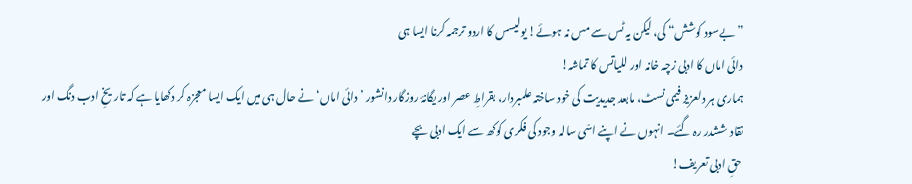”بےسود کوشش“ کی، لیکن یہ ٹس سے مس نہ ہوئے! یولیسس کا اردو ترجمہ کرنا ایسا ہی
دائی اماں کا ادبی زچہ خانہ اور للیاتس کا تماشہ!
ہماری ہر دلعزیز فیمی نسٹ، مابعد جدیدیت کی خود ساختہ علمبردار، بقراطِ عصر اور یگانۂ روزگار دانشور ’دائی اماں‘ نے حال ہی میں ایک ایسا معجزہ کر دکھایا ہے کہ تاریخِ ادب دنگ اور نقاد ششدر رہ گئے۔ انہوں نے اپنے اسّی سالہ وجود کی فکری کوکھ سے ایک ادبی بچے
حقِ ادبی تعریف!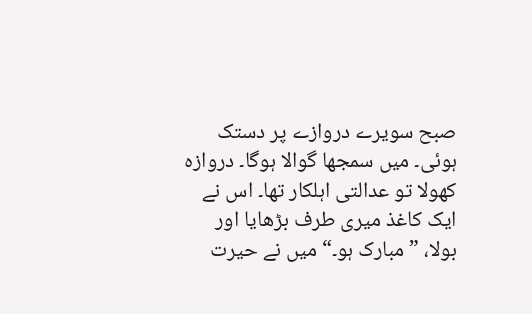صبح سویرے دروازے پر دستک ہوئی۔ میں سمجھا گوالا ہوگا۔ دروازہ کھولا تو عدالتی اہلکار تھا۔ اس نے ایک کاغذ میری طرف بڑھایا اور بولا، ”مبارک ہو۔“ میں نے حیرت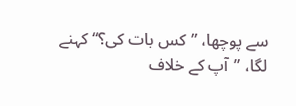سے پوچھا، ”کس بات کی؟“ کہنے لگا، ”آپ کے خلاف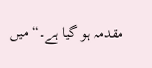مقدمہ ہو گیا ہے۔“ میں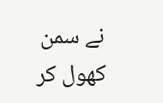نے سمن کھول کر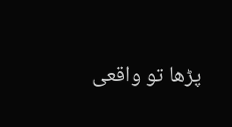پڑھا تو واقعی